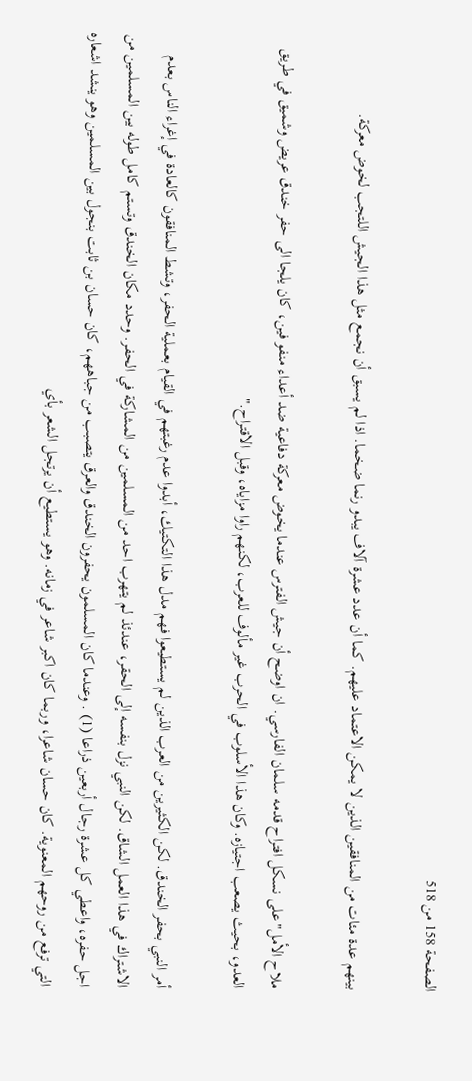الصفحة 158 من 518

بينهم عدة مئات من المنافقين الذين لا يمكن الاعتماد عليهم. كما أن عدد عشرة آلاف يبدو رنما ضخما. اذا لم يسبق أن نجمع مثل هذا الجيش اللتجب لخوض معركة.

ملاح الأمل"على نسكل افتراح قدمه سلمان الفارسي. ان اوضح أن جيش الفترس عندما يخوض معركة دفاعية ضد أعداء منفو فين، كان يلجا الى حفر خندق عريض وشميق في طريق العدو، بحيث يصعب اجتيازه. وكان هذا الأسلوب في الحرب غير مألوف للعرب، لكنهم راوا مزاياه، وقبل الاقتراح."

أمر النبي بحفر الخندق. لكن الكثيرين من العرب الذين لم يستطيعوا فهم مدل هذا التكتيك، أبدوا عدم رغبتهم في القيام بعملية الحفر، وتشط المنافقون كالعادة في إغراء الناس بعدم الاشتراك في هذا العمل الشاق. لكن النبي نزل بنفسه إلى الحقر، عندئذ لم يتهرب احد من المسلمين من المشاركة في الحفر. وحدد مكان الخندق وتستم کامل طوله بين المسلمين من اجل حفره، واعطي كل عشرة رجال أربعين ذراعا (1) . وعندما كان المسلمون يحفرون الخندق والعرق يتصبب من جباههم، كان حسان بن ثابت بنجول بين المسلمين وهو ينشد اشعاره التي ترفع من روحهم المعنوية. كان حسان شاعرا، وربما كان اکبر شاعر في زمانه. وهو يستطيع أن يرتجل الشعر بأي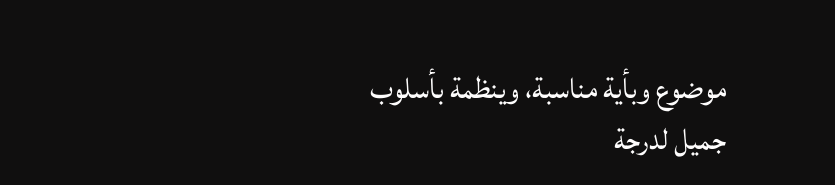موضوع وبأية مناسبة، وينظمة بأسلوب جميل لدرجة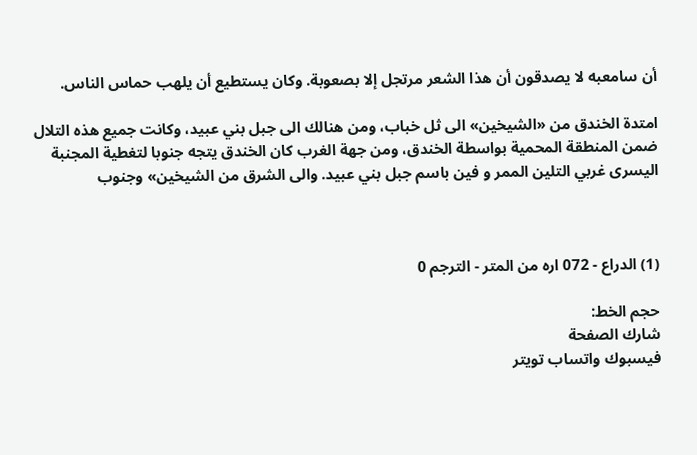أن سامعبه لا يصدقون أن هذا الشعر مرتجل إلا بصعوبة. وكان يستطيع أن يلهب حماس الناس.

امتدة الخندق من «الشيخين» الى ثل خباب، ومن هنالك الى جبل بني عبيد، وكانت جميع هذه التلال ضمن المنطقة المحمية بواسطة الخندق، ومن جهة الغرب كان الخندق يتجه جنوبا لتغطية المجنبة اليسرى غربي التلين الممر و فين باسم جبل بني عبيد. والى الشرق من الشيخين» وجنوب



(1) الدراع - 072 اره من المتر - الترجم 0

حجم الخط:
شارك الصفحة
فيسبوك واتساب تويتر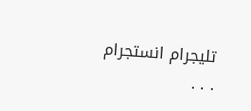تليجرام انستجرام
. . .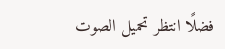فضلًا انتظر تحميل الصوت